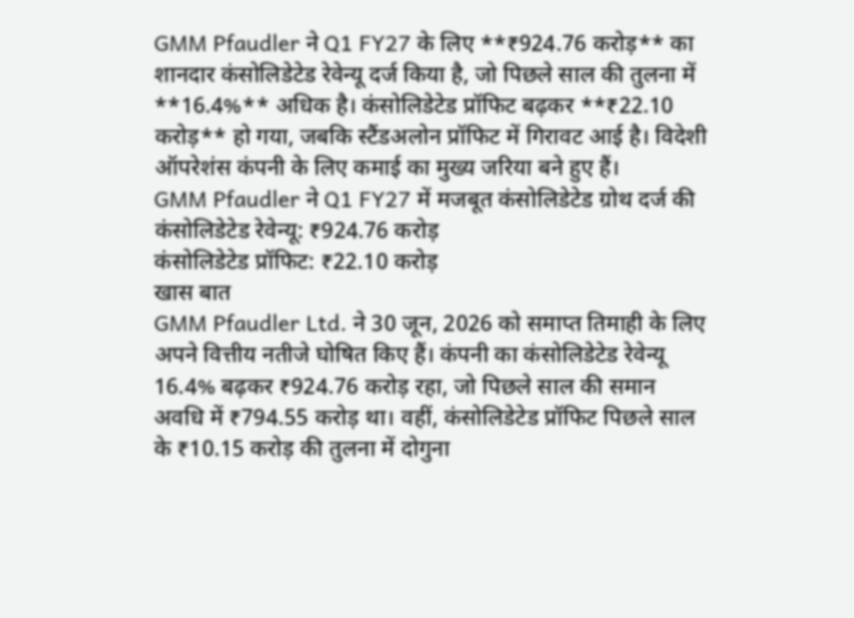GMM Pfaudler ने Q1 FY27 के लिए **₹924.76 करोड़** का शानदार कंसोलिडेटेड रेवेन्यू दर्ज किया है, जो पिछले साल की तुलना में **16.4%** अधिक है। कंसोलिडेटेड प्रॉफिट बढ़कर **₹22.10 करोड़** हो गया, जबकि स्टैंडअलोन प्रॉफिट में गिरावट आई है। विदेशी ऑपरेशंस कंपनी के लिए कमाई का मुख्य जरिया बने हुए हैं।
GMM Pfaudler ने Q1 FY27 में मजबूत कंसोलिडेटेड ग्रोथ दर्ज की
कंसोलिडेटेड रेवेन्यू: ₹924.76 करोड़
कंसोलिडेटेड प्रॉफिट: ₹22.10 करोड़
खास बात
GMM Pfaudler Ltd. ने 30 जून, 2026 को समाप्त तिमाही के लिए अपने वित्तीय नतीजे घोषित किए हैं। कंपनी का कंसोलिडेटेड रेवेन्यू 16.4% बढ़कर ₹924.76 करोड़ रहा, जो पिछले साल की समान अवधि में ₹794.55 करोड़ था। वहीं, कंसोलिडेटेड प्रॉफिट पिछले साल के ₹10.15 करोड़ की तुलना में दोगुना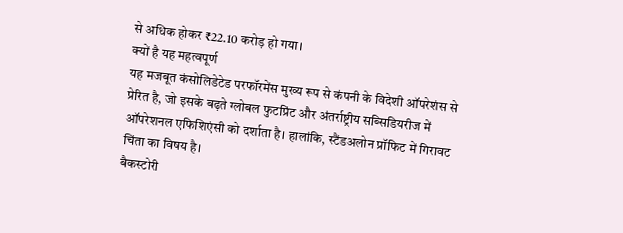से अधिक होकर ₹22.10 करोड़ हो गया।
क्यों है यह महत्वपूर्ण
यह मजबूत कंसोलिडेटेड परफॉरमेंस मुख्य रूप से कंपनी के विदेशी ऑपरेशंस से प्रेरित है, जो इसके बढ़ते ग्लोबल फुटप्रिंट और अंतर्राष्ट्रीय सब्सिडियरीज में ऑपरेशनल एफिशिएंसी को दर्शाता है। हालांकि, स्टैंडअलोन प्रॉफिट में गिरावट चिंता का विषय है।
बैकस्टोरी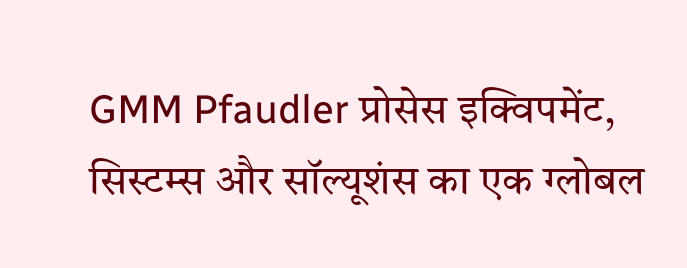GMM Pfaudler प्रोसेस इक्विपमेंट, सिस्टम्स और सॉल्यूशंस का एक ग्लोबल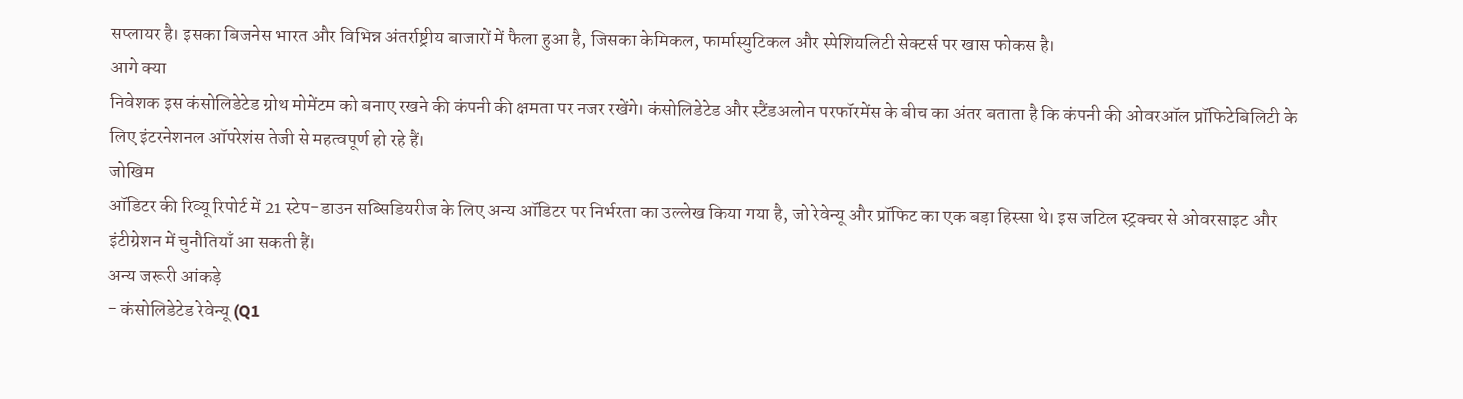सप्लायर है। इसका बिजनेस भारत और विभिन्न अंतर्राष्ट्रीय बाजारों में फैला हुआ है, जिसका केमिकल, फार्मास्युटिकल और स्पेशियलिटी सेक्टर्स पर खास फोकस है।
आगे क्या
निवेशक इस कंसोलिडेटेड ग्रोथ मोमेंटम को बनाए रखने की कंपनी की क्षमता पर नजर रखेंगे। कंसोलिडेटेड और स्टैंडअलोन परफॉरमेंस के बीच का अंतर बताता है कि कंपनी की ओवरऑल प्रॉफिटेबिलिटी के लिए इंटरनेशनल ऑपरेशंस तेजी से महत्वपूर्ण हो रहे हैं।
जोखिम
ऑडिटर की रिव्यू रिपोर्ट में 21 स्टेप-डाउन सब्सिडियरीज के लिए अन्य ऑडिटर पर निर्भरता का उल्लेख किया गया है, जो रेवेन्यू और प्रॉफिट का एक बड़ा हिस्सा थे। इस जटिल स्ट्रक्चर से ओवरसाइट और इंटीग्रेशन में चुनौतियाँ आ सकती हैं।
अन्य जरूरी आंकड़े
- कंसोलिडेटेड रेवेन्यू (Q1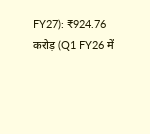FY27): ₹924.76 करोड़ (Q1 FY26 में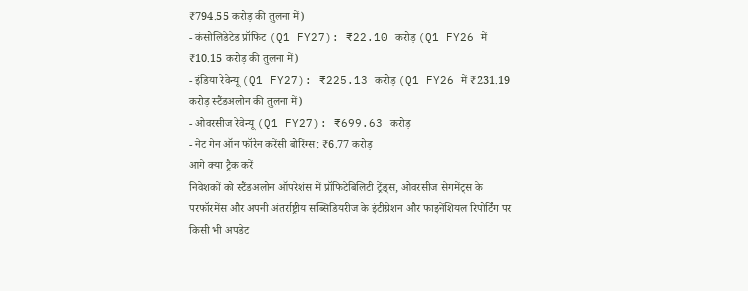₹794.55 करोड़ की तुलना में)
- कंसोलिडेटेड प्रॉफिट (Q1 FY27): ₹22.10 करोड़ (Q1 FY26 में ₹10.15 करोड़ की तुलना में)
- इंडिया रेवेन्यू (Q1 FY27): ₹225.13 करोड़ (Q1 FY26 में ₹231.19 करोड़ स्टैंडअलोन की तुलना में)
- ओवरसीज रेवेन्यू (Q1 FY27): ₹699.63 करोड़
- नेट गेन ऑन फॉरेन करेंसी बोरिंग्स: ₹6.77 करोड़
आगे क्या ट्रैक करें
निवेशकों को स्टैंडअलोन ऑपरेशंस में प्रॉफिटेबिलिटी ट्रेंड्स, ओवरसीज सेगमेंट्स के परफॉरमेंस और अपनी अंतर्राष्ट्रीय सब्सिडियरीज के इंटीग्रेशन और फाइनेंशियल रिपोर्टिंग पर किसी भी अपडेट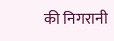की निगरानी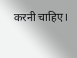करनी चाहिए।